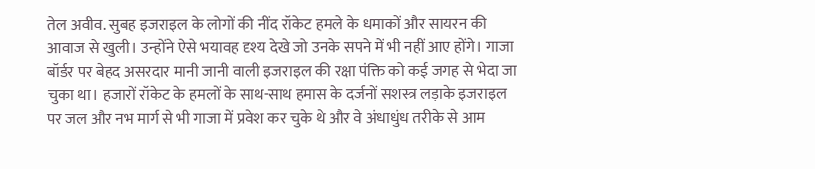तेल अवीव. सुबह इजराइल के लोगों की नींद रॉकेट हमले के धमाकों और सायरन की आवाज से खुली। उन्होंने ऐसे भयावह दृश्य देखे जो उनके सपने में भी नहीं आए होंगे। गाजा बॉर्डर पर बेहद असरदार मानी जानी वाली इजराइल की रक्षा पंक्ति को कई जगह से भेदा जा चुका था। हजारों रॉकेट के हमलों के साथ-साथ हमास के दर्जनों सशस्त्र लड़ाके इजराइल पर जल और नभ मार्ग से भी गाजा में प्रवेश कर चुके थे और वे अंधाधुंध तरीके से आम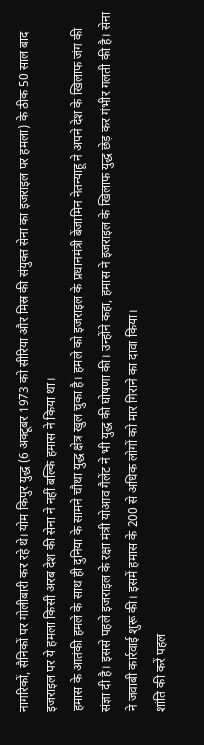नागरिकों, सैनिकों पर गोलीबारी कर रहे थे। योम किपुर युद्ध (6 अक्टूबर 1973 को सीरिया और मिस्र की संयुक्त सेना का इजराइल पर हमला) के ठीक 50 साल बाद इजराइल पर ये हमला किसी अरब देश की सेना ने नहीं बल्कि हमास ने किया था।
हमास के आतंकी हमले के साथ ही दुनिया के सामने चौथा युद्ध क्षेत्र खुल चुका है। हमले को इजराइल के प्रधानमंत्री बेंजामिन नेतन्याहू ने अपने देश के खिलाफ जंग की संज्ञा दी है। इससे पहले इजराइल के रक्षा मंत्री योआव गैलेंट ने भी युद्ध की घोषणा की। उन्होंने कहा, हमास ने इजराइल के खिलाफ युद्ध छेड़ कर गंभीर गलती की है। सेना ने जवाबी कार्रवाई शुरू की। इसमें हमास के 200 से अधिक लोगों को मार गिराने का दावा किया।
शांति की करें पहल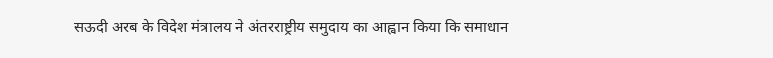सऊदी अरब के विदेश मंत्रालय ने अंतरराष्ट्रीय समुदाय का आह्वान किया कि समाधान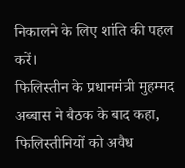निकालने के लिए शांति की पहल करें।
फिलिस्तीन के प्रधानमंत्री मुहम्मद अब्बास ने बैठक के बाद कहा, फिलिस्तीनियों को अवैध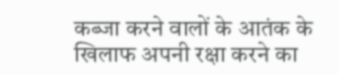कब्जा करने वालों के आतंक के खिलाफ अपनी रक्षा करने का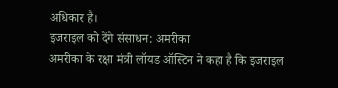अधिकार है।
इजराइल को देंगे संसाधन: अमरीका
अमरीका के रक्षा मंत्री लॉयड ऑस्टिन ने कहा है कि इजराइल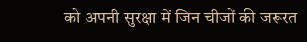को अपनी सुरक्षा में जिन चीजों की जरूरत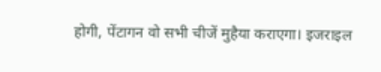होगी, पेंटागन वो सभी चीजें मुहैया कराएगा। इजराइल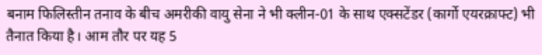बनाम फिलिस्तीन तनाव के बीच अमरीकी वायु सेना ने भी क्लीन-01 के साथ एक्सटेंडर (कार्गो एयरक्राफ्ट) भी तैनात किया है। आम तौर पर यह 5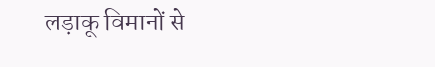लड़ाकू विमानों से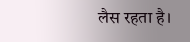लैस रहता है।